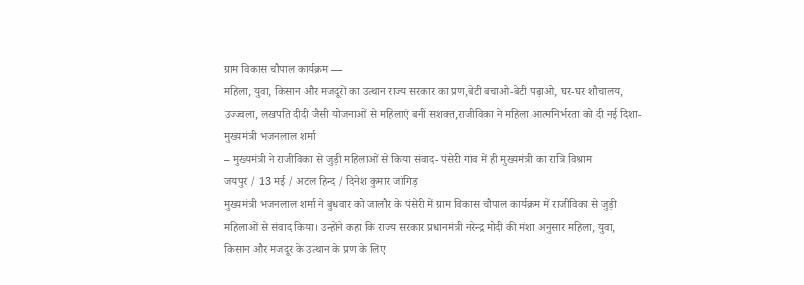ग्राम विकास चौपाल कार्यक्रम —
महिला, युवा, किसान और मजदूरों का उत्थान राज्य सरकार का प्रण,बेटी बचाओ-बेटी पढ़ाओ, घर-घर शौचालय, उज्ज्वला, लखपति दीदी जैसी योजनाओं से महिलाएं बनीं सशक्त,राजीविका ने महिला आत्मनिर्भरता को दी नई दिशा- मुख्यमंत्री भजनलाल शर्मा
– मुख्यमंत्री ने राजीविका से जुड़ी महिलाओं से किया संवाद- पंसेरी गांव में ही मुख्यमंत्री का रात्रि विश्राम
जयपुर / 13 मई / अटल हिन्द / दिनेश कुमार जांगिड़
मुख्यमंत्री भजनलाल शर्मा ने बुधवार को जालौर के पंसेरी में ग्राम विकास चौपाल कार्यक्रम में राजीविका से जुड़ी महिलाओं से संवाद किया। उन्होंने कहा कि राज्य सरकार प्रधानमंत्री नरेन्द्र मोदी की मंशा अनुसार महिला, युवा, किसान और मजदूर के उत्थान के प्रण के लिए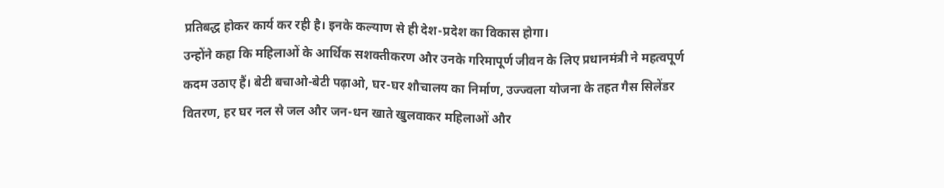प्रतिबद्ध होकर कार्य कर रही है। इनके कल्याण से ही देश-प्रदेश का विकास होगा।
उन्होंने कहा कि महिलाओं के आर्थिक सशक्तीकरण और उनके गरिमापूर्ण जीवन के लिए प्रधानमंत्री ने महत्वपूर्ण कदम उठाए हैं। बेटी बचाओ-बेटी पढ़ाओ, घर-घर शौचालय का निर्माण, उज्ज्वला योजना के तहत गैस सिलेंडर वितरण, हर घर नल से जल और जन-धन खाते खुलवाकर महिलाओं और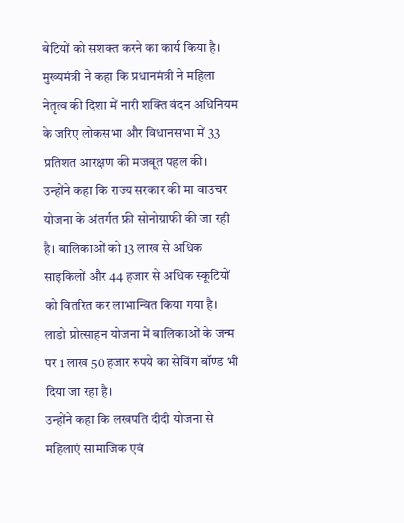बेटियों को सशक्त करने का कार्य किया है। मुख्यमंत्री ने कहा कि प्रधानमंत्री ने महिला नेतृत्व की दिशा में नारी शक्ति वंदन अधिनियम के जरिए लोकसभा और विधानसभा में 33 प्रतिशत आरक्षण की मजबूत पहल की।
उन्होंने कहा कि राज्य सरकार की मा वाउचर योजना के अंतर्गत फ्री सोनोग्राफी की जा रही है। बालिकाओं को 13 लाख से अधिक साइकिलों और 44 हजार से अधिक स्कूटियों को वितरित कर लाभान्वित किया गया है। लाडो प्रोत्साहन योजना में बालिकाओं के जन्म पर 1 लाख 50 हजार रुपये का सेविंग बॉण्ड भी दिया जा रहा है।
उन्होंने कहा कि लखपति दीदी योजना से महिलाएं सामाजिक एवं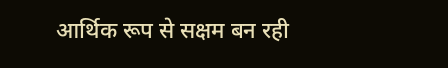आर्थिक रूप से सक्षम बन रही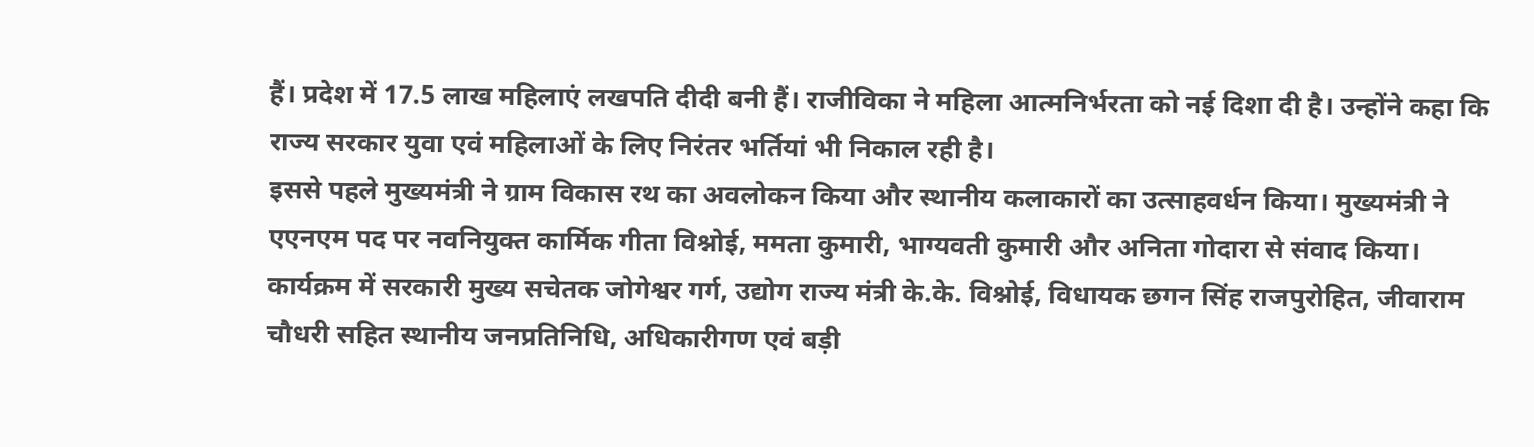हैं। प्रदेश में 17.5 लाख महिलाएं लखपति दीदी बनी हैं। राजीविका ने महिला आत्मनिर्भरता को नई दिशा दी है। उन्होंने कहा कि राज्य सरकार युवा एवं महिलाओं के लिए निरंतर भर्तियां भी निकाल रही है।
इससे पहले मुख्यमंत्री ने ग्राम विकास रथ का अवलोकन किया और स्थानीय कलाकारों का उत्साहवर्धन किया। मुख्यमंत्री ने एएनएम पद पर नवनियुक्त कार्मिक गीता विश्नोई, ममता कुमारी, भाग्यवती कुमारी और अनिता गोदारा से संवाद किया। कार्यक्रम में सरकारी मुख्य सचेतक जोगेश्वर गर्ग, उद्योग राज्य मंत्री के.के. विश्नोई, विधायक छगन सिंह राजपुरोहित, जीवाराम चौधरी सहित स्थानीय जनप्रतिनिधि, अधिकारीगण एवं बड़ी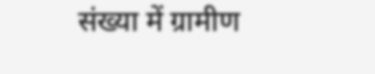संख्या में ग्रामीण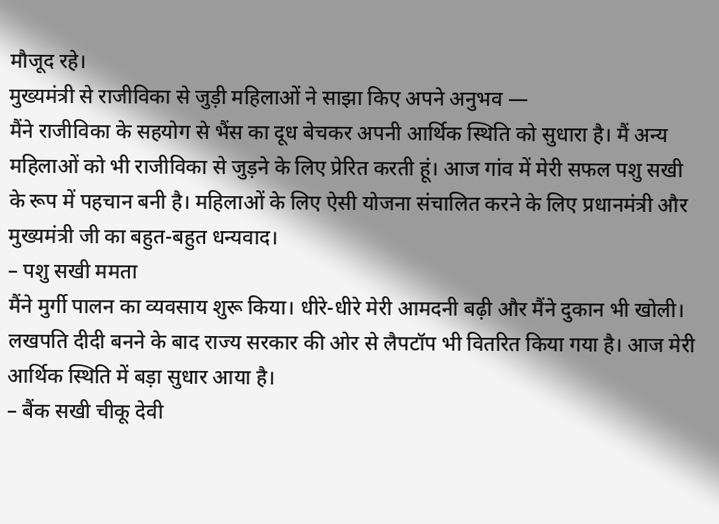मौजूद रहे।
मुख्यमंत्री से राजीविका से जुड़ी महिलाओं ने साझा किए अपने अनुभव —
मैंने राजीविका के सहयोग से भैंस का दूध बेचकर अपनी आर्थिक स्थिति को सुधारा है। मैं अन्य महिलाओं को भी राजीविका से जुड़ने के लिए प्रेरित करती हूं। आज गांव में मेरी सफल पशु सखी के रूप में पहचान बनी है। महिलाओं के लिए ऐसी योजना संचालित करने के लिए प्रधानमंत्री और मुख्यमंत्री जी का बहुत-बहुत धन्यवाद।
– पशु सखी ममता
मैंने मुर्गी पालन का व्यवसाय शुरू किया। धीरे-धीरे मेरी आमदनी बढ़ी और मैंने दुकान भी खोली। लखपति दीदी बनने के बाद राज्य सरकार की ओर से लैपटॉप भी वितरित किया गया है। आज मेरी आर्थिक स्थिति में बड़ा सुधार आया है।
– बैंक सखी चीकू देवी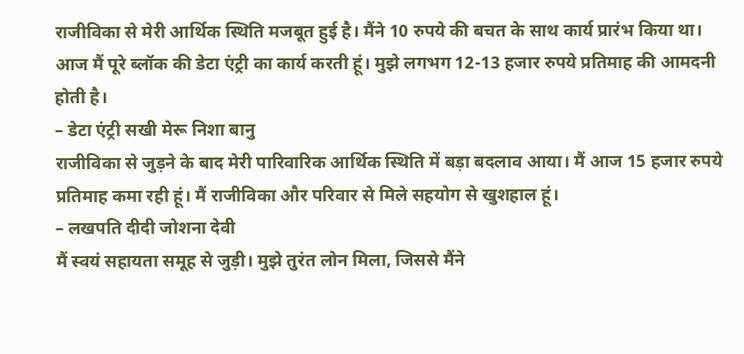राजीविका से मेरी आर्थिक स्थिति मजबूत हुई है। मैंने 10 रुपये की बचत के साथ कार्य प्रारंभ किया था। आज मैं पूरे ब्लॉक की डेटा एंट्री का कार्य करती हूं। मुझे लगभग 12-13 हजार रुपये प्रतिमाह की आमदनी होती है।
– डेटा एंट्री सखी मेरू निशा बानु
राजीविका से जुड़ने के बाद मेरी पारिवारिक आर्थिक स्थिति में बड़ा बदलाव आया। मैं आज 15 हजार रुपये प्रतिमाह कमा रही हूं। मैं राजीविका और परिवार से मिले सहयोग से खुशहाल हूं।
– लखपति दीदी जोशना देवी
मैं स्वयं सहायता समूह से जुड़ी। मुझे तुरंत लोन मिला, जिससे मैंने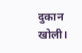दुकान खोली।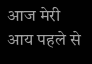आज मेरी आय पहले से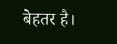बेहतर है।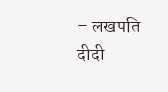– लखपति दीदी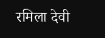रमिला देवी